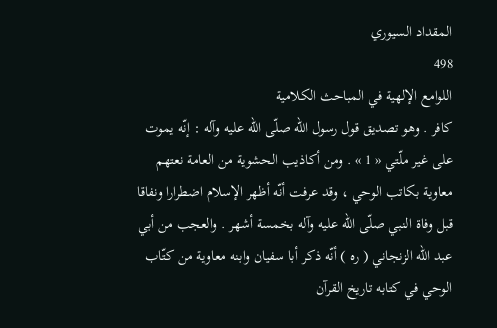المقداد السيوري
498
اللوامع الإلهية في المباحث الكلامية
كافر . وهو تصديق قول رسول اللّه صلّى اللّه عليه وآله : إنّه يموت على غير ملّتي « 1 » . ومن أكاذيب الحشوية من العامة نعتهم معاوية بكاتب الوحي ، وقد عرفت أنّه أظهر الإسلام اضطرارا ونفاقا قبل وفاة النبي صلّى اللّه عليه وآله بخمسة أشهر . والعجب من أبي عبد اللّه الزنجاني ( ره ) أنّه ذكر أبا سفيان وابنه معاوية من كتّاب الوحي في كتابه تاريخ القرآن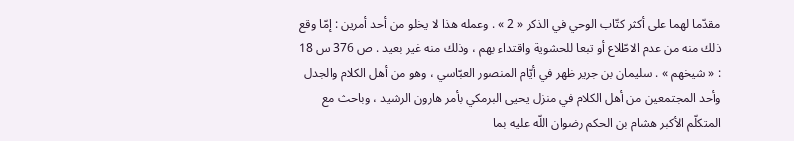مقدّما لهما على أكثر كتّاب الوحي في الذكر « 2 » . وعمله هذا لا يخلو من أحد أمرين : إمّا وقع ذلك منه من عدم الاطّلاع أو تبعا للحشوية واقتداء بهم ، وذلك منه غير بعيد . ص 376 س 18 : « شيخهم » . سليمان بن جرير ظهر في أيّام المنصور العبّاسي ، وهو من أهل الكلام والجدل وأحد المجتمعين من أهل الكلام في منزل يحيى البرمكي بأمر هارون الرشيد ، وباحث مع المتكلّم الأكبر هشام بن الحكم رضوان اللّه عليه بما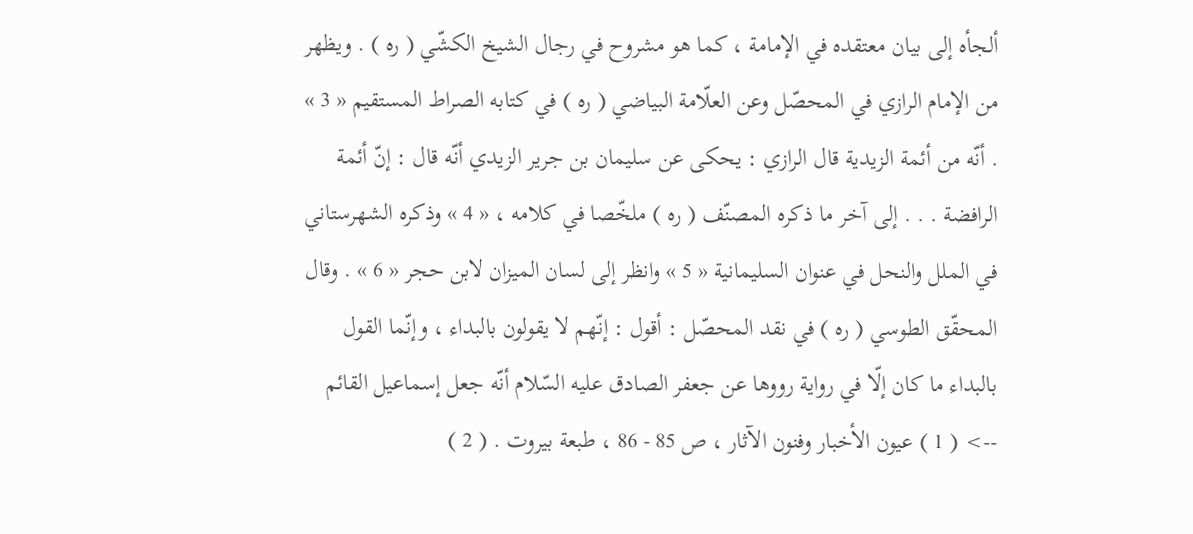ألجأه إلى بيان معتقده في الإمامة ، كما هو مشروح في رجال الشيخ الكشّي ( ره ) . ويظهر من الإمام الرازي في المحصّل وعن العلّامة البياضي ( ره ) في كتابه الصراط المستقيم « 3 » . أنّه من أئمة الزيدية قال الرازي : يحكى عن سليمان بن جرير الزيدي أنّه قال : إنّ أئمة الرافضة . . . إلى آخر ما ذكره المصنّف ( ره ) ملخّصا في كلامه ، « 4 » وذكره الشهرستاني في الملل والنحل في عنوان السليمانية « 5 » وانظر إلى لسان الميزان لابن حجر « 6 » . وقال المحقّق الطوسي ( ره ) في نقد المحصّل : أقول : إنّهم لا يقولون بالبداء ، وإنّما القول بالبداء ما كان إلّا في رواية رووها عن جعفر الصادق عليه السّلام أنّه جعل إسماعيل القائم
--> ( 1 ) عيون الأخبار وفنون الآثار ، ص 85 - 86 ، طبعة بيروت . ( 2 )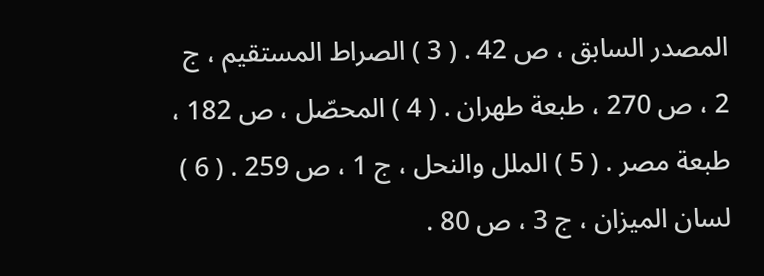المصدر السابق ، ص 42 . ( 3 ) الصراط المستقيم ، ج 2 ، ص 270 ، طبعة طهران . ( 4 ) المحصّل ، ص 182 ، طبعة مصر . ( 5 ) الملل والنحل ، ج 1 ، ص 259 . ( 6 ) لسان الميزان ، ج 3 ، ص 80 .